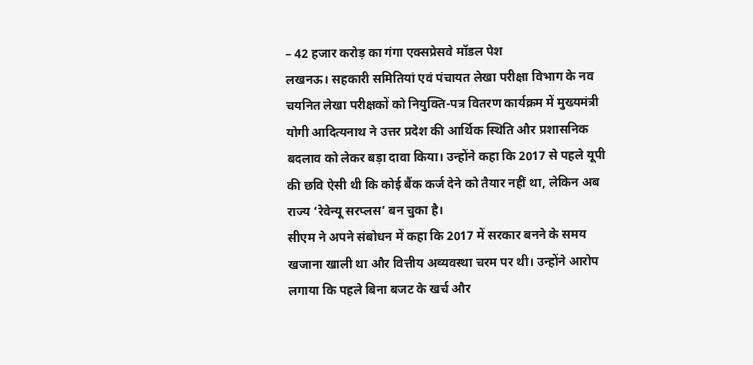– 42 हजार करोड़ का गंगा एक्सप्रेसवे मॉडल पेश
लखनऊ। सहकारी समितियां एवं पंचायत लेखा परीक्षा विभाग के नव चयनित लेखा परीक्षकों को नियुक्ति-पत्र वितरण कार्यक्रम में मुख्यमंत्री योगी आदित्यनाथ ने उत्तर प्रदेश की आर्थिक स्थिति और प्रशासनिक बदलाव को लेकर बड़ा दावा किया। उन्होंने कहा कि 2017 से पहले यूपी की छवि ऐसी थी कि कोई बैंक कर्ज देने को तैयार नहीं था, लेकिन अब राज्य ‘रेवेन्यू सरप्लस’ बन चुका है।
सीएम ने अपने संबोधन में कहा कि 2017 में सरकार बनने के समय खजाना खाली था और वित्तीय अव्यवस्था चरम पर थी। उन्होंने आरोप लगाया कि पहले बिना बजट के खर्च और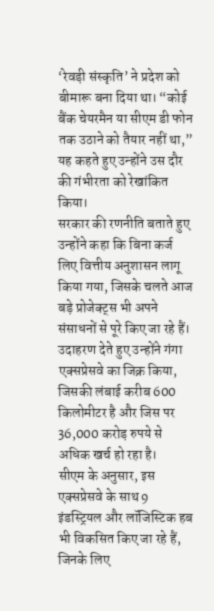‘रेवड़ी संस्कृति’ ने प्रदेश को बीमारू बना दिया था। “कोई बैंक चेयरमैन या सीएम डी फोन तक उठाने को तैयार नहीं था,” यह कहते हुए उन्होंने उस दौर की गंभीरता को रेखांकित किया।
सरकार की रणनीति बताते हुए उन्होंने कहा कि बिना कर्ज लिए वित्तीय अनुशासन लागू किया गया, जिसके चलते आज बड़े प्रोजेक्ट्स भी अपने संसाधनों से पूरे किए जा रहे हैं। उदाहरण देते हुए उन्होंने गंगा एक्सप्रेसवे का जिक्र किया, जिसकी लंबाई करीब 600 किलोमीटर है और जिस पर 36,000 करोड़ रुपये से अधिक खर्च हो रहा है।
सीएम के अनुसार, इस एक्सप्रेसवे के साथ 9 इंडस्ट्रियल और लॉजिस्टिक हब भी विकसित किए जा रहे हैं, जिनके लिए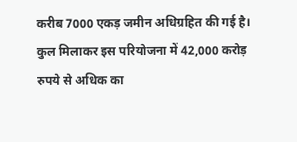करीब 7000 एकड़ जमीन अधिग्रहित की गई है। कुल मिलाकर इस परियोजना में 42,000 करोड़ रुपये से अधिक का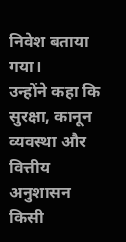निवेश बताया गया।
उन्होंने कहा कि सुरक्षा, कानून व्यवस्था और वित्तीय अनुशासन किसी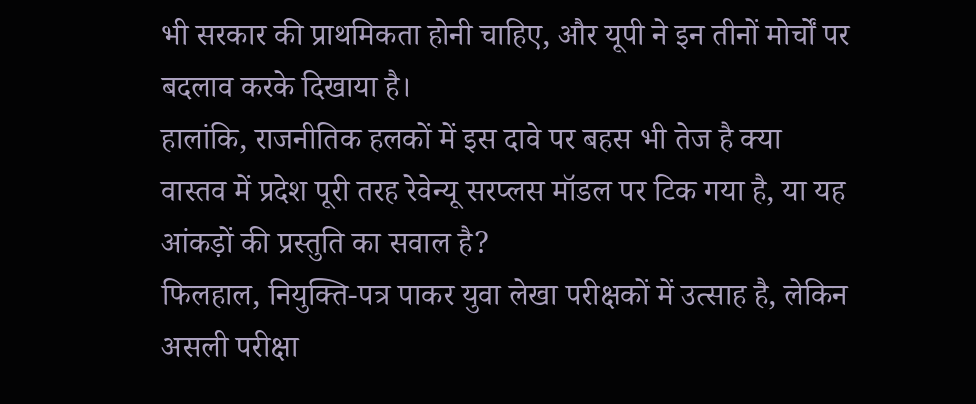भी सरकार की प्राथमिकता होनी चाहिए, और यूपी ने इन तीनों मोर्चों पर बदलाव करके दिखाया है।
हालांकि, राजनीतिक हलकों में इस दावे पर बहस भी तेज है क्या वास्तव में प्रदेश पूरी तरह रेवेन्यू सरप्लस मॉडल पर टिक गया है, या यह आंकड़ों की प्रस्तुति का सवाल है?
फिलहाल, नियुक्ति-पत्र पाकर युवा लेखा परीक्षकों में उत्साह है, लेकिन असली परीक्षा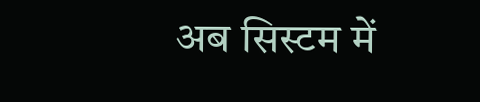अब सिस्टम में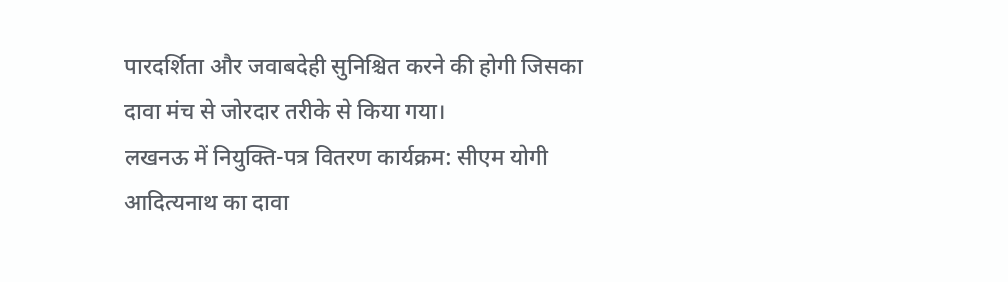पारदर्शिता और जवाबदेही सुनिश्चित करने की होगी जिसका दावा मंच से जोरदार तरीके से किया गया।
लखनऊ में नियुक्ति-पत्र वितरण कार्यक्रम: सीएम योगी आदित्यनाथ का दावा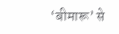‘बीमारू’ से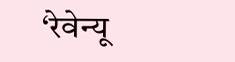‘रेवेन्यू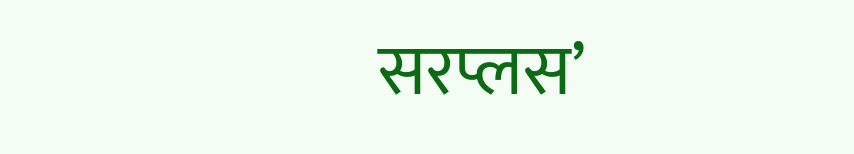सरप्लस’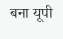बना यूपी